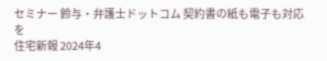セミナー 鈴与・弁護士ドットコム 契約書の紙も電子も対応を
住宅新報 2024年4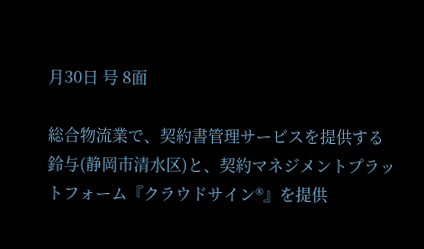月30日 号 8面

総合物流業で、契約書管理サービスを提供する鈴与(静岡市清水区)と、契約マネジメントプラットフォーム『クラウドサイン®』を提供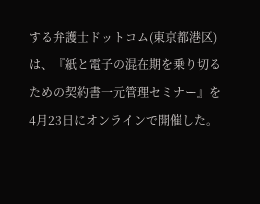する弁護士ドットコム(東京都港区)は、『紙と電子の混在期を乗り切るための契約書一元管理セミナー』を4月23日にオンラインで開催した。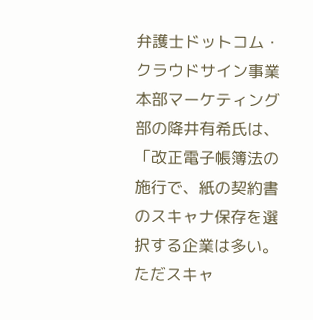弁護士ドットコム・クラウドサイン事業本部マーケティング部の降井有希氏は、「改正電子帳簿法の施行で、紙の契約書のスキャナ保存を選択する企業は多い。ただスキャ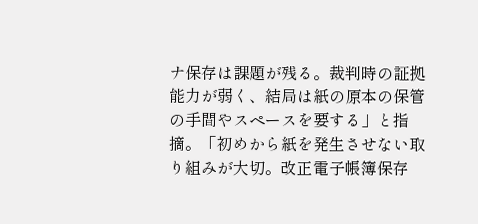ナ保存は課題が残る。裁判時の証拠能力が弱く、結局は紙の原本の保管の手間やスペースを要する」と指摘。「初めから紙を発生させない取り組みが大切。改正電子帳簿保存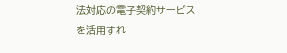法対応の電子契約サービスを活用すれ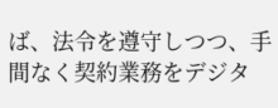ば、法令を遵守しつつ、手間なく契約業務をデジタ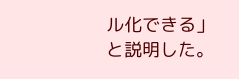ル化できる」と説明した。